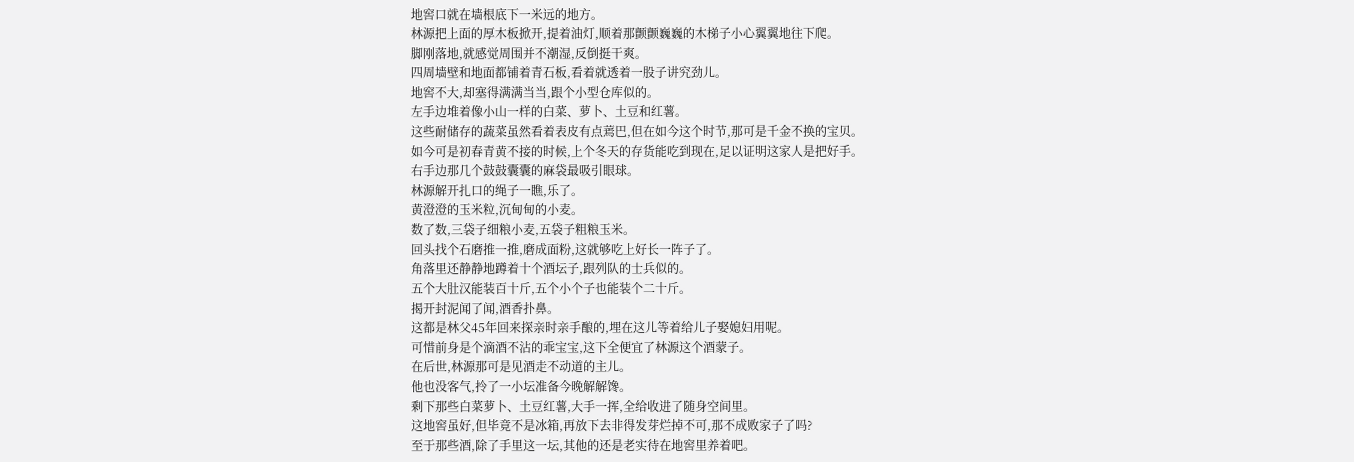地窖口就在墙根底下一米远的地方。
林源把上面的厚木板掀开,提着油灯,顺着那颤颤巍巍的木梯子小心翼翼地往下爬。
脚刚落地,就感觉周围并不潮湿,反倒挺干爽。
四周墙壁和地面都铺着青石板,看着就透着一股子讲究劲儿。
地窖不大,却塞得满满当当,跟个小型仓库似的。
左手边堆着像小山一样的白菜、萝卜、土豆和红薯。
这些耐储存的蔬菜虽然看着表皮有点蔫巴,但在如今这个时节,那可是千金不换的宝贝。
如今可是初春青黄不接的时候,上个冬天的存货能吃到现在,足以证明这家人是把好手。
右手边那几个鼓鼓囊囊的麻袋最吸引眼球。
林源解开扎口的绳子一瞧,乐了。
黄澄澄的玉米粒,沉甸甸的小麦。
数了数,三袋子细粮小麦,五袋子粗粮玉米。
回头找个石磨推一推,磨成面粉,这就够吃上好长一阵子了。
角落里还静静地蹲着十个酒坛子,跟列队的士兵似的。
五个大肚汉能装百十斤,五个小个子也能装个二十斤。
揭开封泥闻了闻,酒香扑鼻。
这都是林父45年回来探亲时亲手酿的,埋在这儿等着给儿子娶媳妇用呢。
可惜前身是个滴酒不沾的乖宝宝,这下全便宜了林源这个酒蒙子。
在后世,林源那可是见酒走不动道的主儿。
他也没客气,拎了一小坛准备今晚解解馋。
剩下那些白菜萝卜、土豆红薯,大手一挥,全给收进了随身空间里。
这地窖虽好,但毕竟不是冰箱,再放下去非得发芽烂掉不可,那不成败家子了吗?
至于那些酒,除了手里这一坛,其他的还是老实待在地窖里养着吧。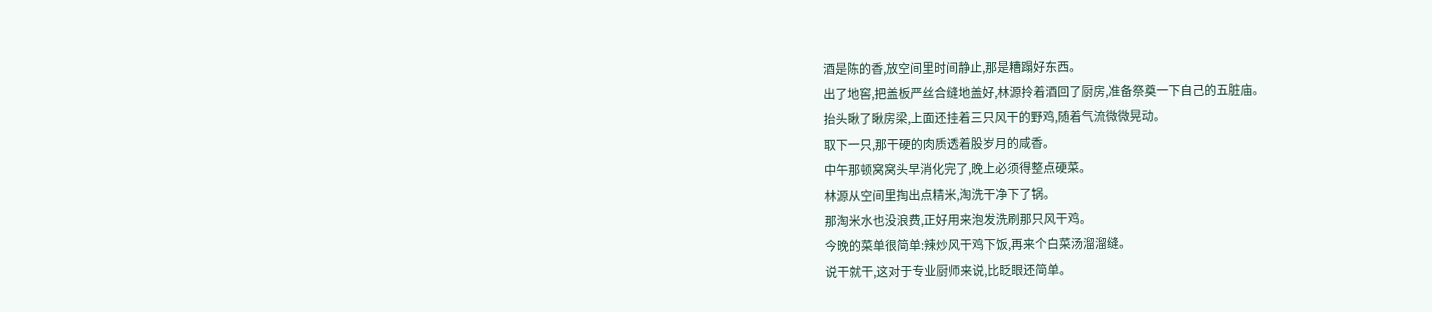酒是陈的香,放空间里时间静止,那是糟蹋好东西。
出了地窖,把盖板严丝合缝地盖好,林源拎着酒回了厨房,准备祭奠一下自己的五脏庙。
抬头瞅了瞅房梁,上面还挂着三只风干的野鸡,随着气流微微晃动。
取下一只,那干硬的肉质透着股岁月的咸香。
中午那顿窝窝头早消化完了,晚上必须得整点硬菜。
林源从空间里掏出点精米,淘洗干净下了锅。
那淘米水也没浪费,正好用来泡发洗刷那只风干鸡。
今晚的菜单很简单:辣炒风干鸡下饭,再来个白菜汤溜溜缝。
说干就干,这对于专业厨师来说,比眨眼还简单。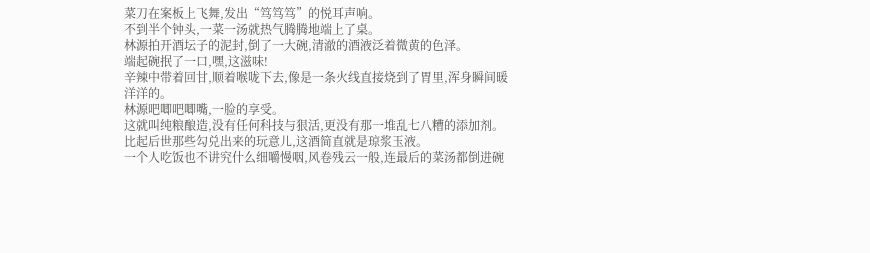菜刀在案板上飞舞,发出“笃笃笃”的悦耳声响。
不到半个钟头,一菜一汤就热气腾腾地端上了桌。
林源拍开酒坛子的泥封,倒了一大碗,清澈的酒液泛着微黄的色泽。
端起碗抿了一口,嘿,这滋味!
辛辣中带着回甘,顺着喉咙下去,像是一条火线直接烧到了胃里,浑身瞬间暖洋洋的。
林源吧唧吧唧嘴,一脸的享受。
这就叫纯粮酿造,没有任何科技与狠活,更没有那一堆乱七八糟的添加剂。
比起后世那些勾兑出来的玩意儿,这酒简直就是琼浆玉液。
一个人吃饭也不讲究什么细嚼慢咽,风卷残云一般,连最后的菜汤都倒进碗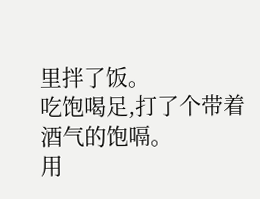里拌了饭。
吃饱喝足,打了个带着酒气的饱嗝。
用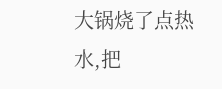大锅烧了点热水,把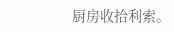厨房收拾利索。